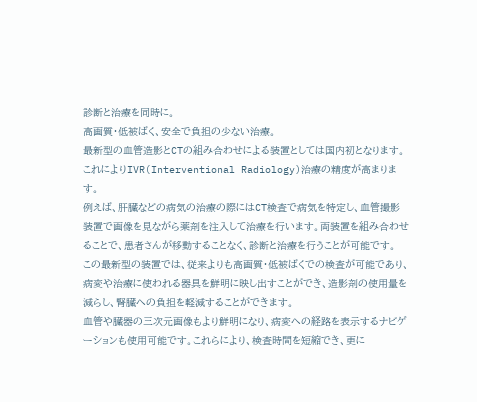診断と治療を同時に。
高画質・低被ばく、安全で負担の少ない治療。
最新型の血管造影とCTの組み合わせによる装置としては国内初となります。これによりIVR(Interventional Radiology)治療の精度が高まります。
例えば、肝臓などの病気の治療の際にはCT検査で病気を特定し、血管撮影装置で画像を見ながら薬剤を注入して治療を行います。両装置を組み合わせることで、患者さんが移動することなく、診断と治療を行うことが可能です。
この最新型の装置では、従来よりも高画質・低被ばくでの検査が可能であり、病変や治療に使われる器具を鮮明に映し出すことができ、造影剤の使用量を減らし、腎臓への負担を軽減することができます。
血管や臓器の三次元画像もより鮮明になり、病変への経路を表示するナビゲーションも使用可能です。これらにより、検査時間を短縮でき、更に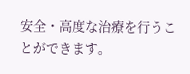安全・高度な治療を行うことができます。